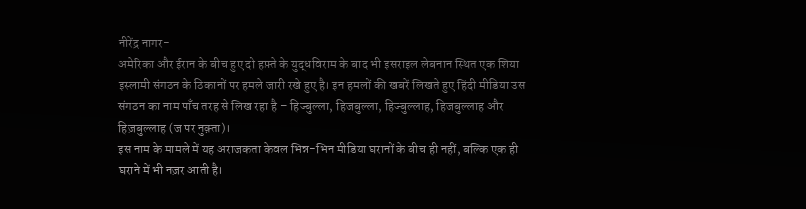नीरेंद्र नागर-
अमेरिका और ईरान के बीच हुए दो हफ़्ते के युद्धविराम के बाद भी इसराइल लेबनान स्थित एक शिया इस्लामी संगठन के ठिकानों पर हमले जारी रखे हुए है। इन हमलों की खबरें लिखते हुए हिंदी मीडिया उस संगठन का नाम पाँच तरह से लिख रहा है – हिज्बुल्ला, हिजबुल्ला, हिज्बुल्लाह, हिजबुल्लाह और हिज़बुल्लाह (ज पर नुक़्ता)।
इस नाम के मामले में यह अराजकता केवल भिन्न-भिन मीडिया घरानों के बीच ही नहीं, बल्कि एक ही घराने में भी नज़र आती है।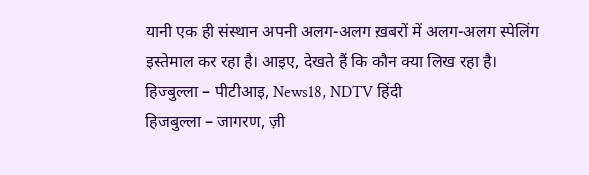यानी एक ही संस्थान अपनी अलग-अलग ख़बरों में अलग-अलग स्पेलिंग इस्तेमाल कर रहा है। आइए, देखते हैं कि कौन क्या लिख रहा है।
हिज्बुल्ला – पीटीआइ, News18, NDTV हिंदी
हिजबुल्ला – जागरण, ज़ी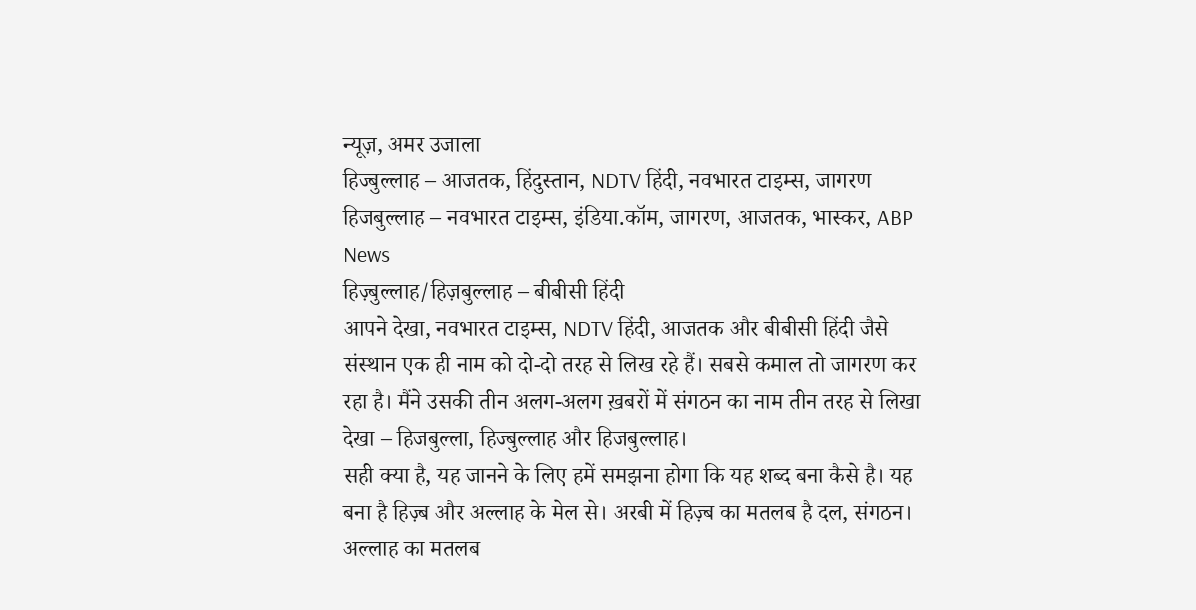न्यूज़, अमर उजाला
हिज्बुल्लाह – आजतक, हिंदुस्तान, NDTV हिंदी, नवभारत टाइम्स, जागरण
हिजबुल्लाह – नवभारत टाइम्स, इंडिया.कॉम, जागरण, आजतक, भास्कर, ABP News
हिज़्बुल्लाह/हिज़बुल्लाह – बीबीसी हिंदी
आपने देखा, नवभारत टाइम्स, NDTV हिंदी, आजतक और बीबीसी हिंदी जैसे संस्थान एक ही नाम को दो-दो तरह से लिख रहे हैं। सबसे कमाल तो जागरण कर रहा है। मैंने उसकी तीन अलग-अलग ख़बरों में संगठन का नाम तीन तरह से लिखा देखा – हिजबुल्ला, हिज्बुल्लाह और हिजबुल्लाह।
सही क्या है, यह जानने के लिए हमें समझना होगा कि यह शब्द बना कैसे है। यह बना है हिज़्ब और अल्लाह के मेल से। अरबी में हिज़्ब का मतलब है दल, संगठन। अल्लाह का मतलब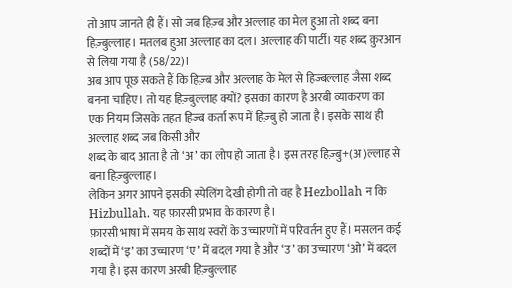तो आप जानते ही हैं। सो जब हिज़्ब और अल्लाह का मेल हुआ तो शब्द बना हिज़्बुल्लाह। मतलब हुआ अल्लाह का दल। अल्लाह की पार्टी। यह शब्द क़ुरआन से लिया गया है (58/22)।
अब आप पूछ सकते हैं कि हिज़्ब और अल्लाह के मेल से हिज्बल्लाह जैसा शब्द बनना चाहिए। तो यह हिज़्बुल्लाह क्यों? इसका कारण है अरबी व्याकरण का एक नियम जिसके तहत हिज्ब कर्ता रूप में हिज़्बु हो जाता है। इसके साथ ही अल्लाह शब्द जब किसी और
शब्द के बाद आता है तो ‘अ’ का लोप हो जाता है। इस तरह हिज़्बु+(अ)ल्लाह से बना हिज़्बुल्लाह।
लेकिन अगर आपने इसकी स्पेलिंग देखी होगी तो वह है Hezbollah न कि Hizbullah. यह फ़ारसी प्रभाव के कारण है।
फ़ारसी भाषा में समय के साथ स्वरों के उच्चारणों में परिवर्तन हुए हैं। मसलन कई शब्दों में ‘इ’ का उच्चारण ‘ए’ में बदल गया है और ‘उ’ का उच्चारण ‘ओ’ में बदल गया है। इस कारण अरबी हिज़्बुल्लाह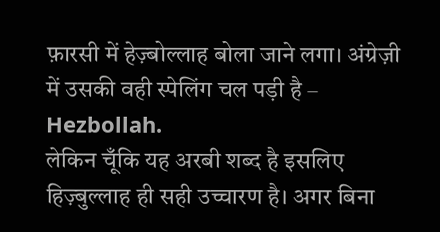फ़ारसी में हेज़्बोल्लाह बोला जाने लगा। अंग्रेज़ी में उसकी वही स्पेलिंग चल पड़ी है – Hezbollah.
लेकिन चूँकि यह अरबी शब्द है इसलिए हिज़्बुल्लाह ही सही उच्चारण है। अगर बिना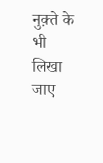नुक़्ते के भी लिखा जाए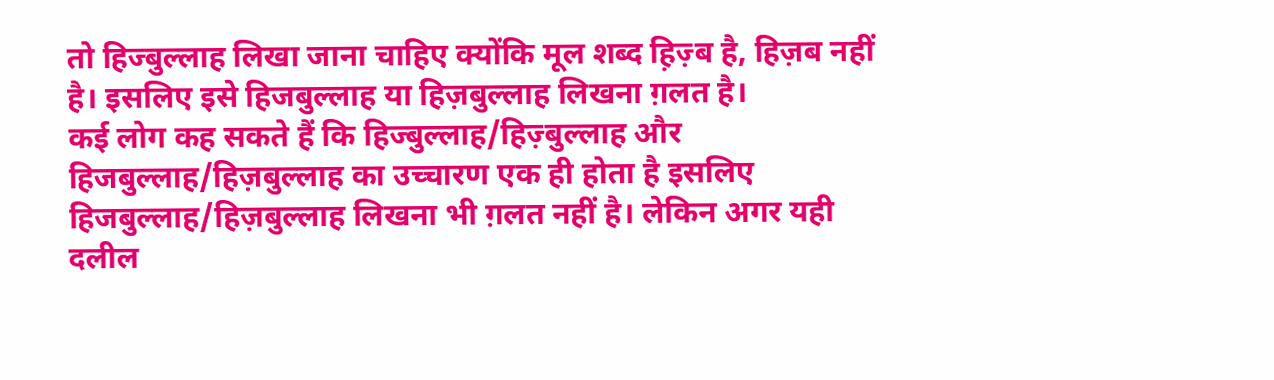तो हिज्बुल्लाह लिखा जाना चाहिए क्योंकि मूल शब्द ह़िज़्ब है, हिज़ब नहीं है। इसलिए इसे हिजबुल्लाह या हिज़बुल्लाह लिखना ग़लत है।
कई लोग कह सकते हैं कि हिज्बुल्लाह/हिज़्बुल्लाह और हिजबुल्लाह/हिज़बुल्लाह का उच्चारण एक ही होता है इसलिए हिजबुल्लाह/हिज़बुल्लाह लिखना भी ग़लत नहीं है। लेकिन अगर यही दलील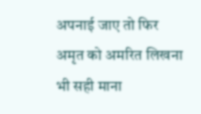अपनाई जाए तो फिर अमृत को अमरित लिखना भी सही माना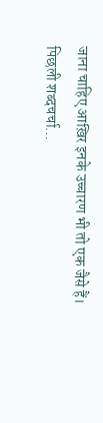जाना चाहिए आख़िर इनके उच्चारण भी तो एक जैसे हैं।
पिछली शब्दचर्चा…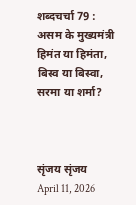शब्दचर्चा 79 : असम के मुख्यमंत्री हिमंत या हिमंता, बिस्व या बिस्वा, सरमा या शर्मा?



सृंजय सृंजय
April 11, 2026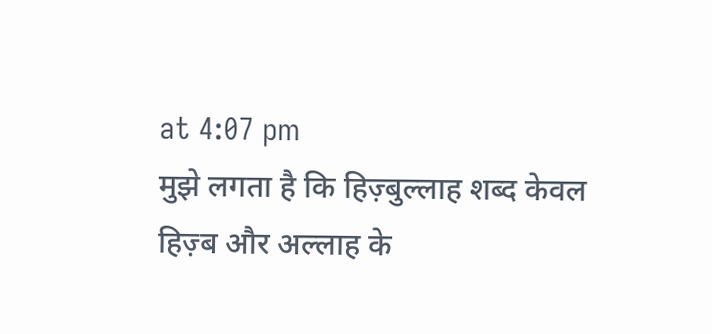at 4:07 pm
मुझे लगता है कि हिज़्बुल्लाह शब्द केवल हिज़्ब और अल्लाह के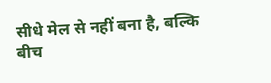सीधे मेल से नहीं बना है, बल्कि बीच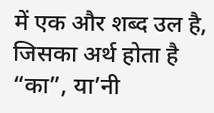में एक और शब्द उल है, जिसका अर्थ होता है “का”, या’नी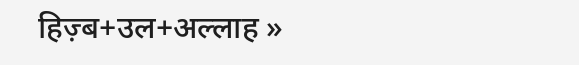हिज़्ब+उल+अल्लाह »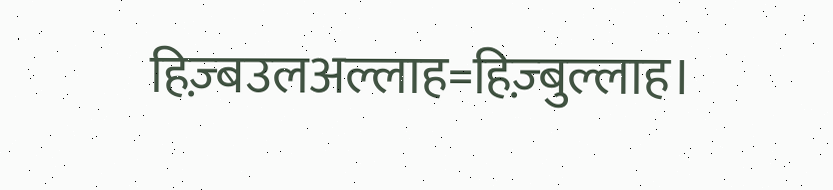हिज़्बउलअल्लाह=हिज़्बुल्लाह।